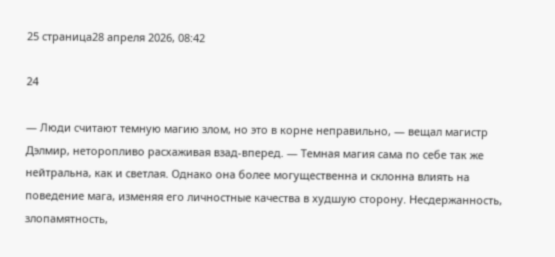25 страница28 апреля 2026, 08:42

24

— Люди считают темную магию злом, но это в корне неправильно, — вещал магистр Дэлмир, неторопливо расхаживая взад-вперед. — Темная магия сама по себе так же нейтральна, как и светлая. Однако она более могущественна и склонна влиять на поведение мага, изменяя его личностные качества в худшую сторону. Несдержанность, злопамятность,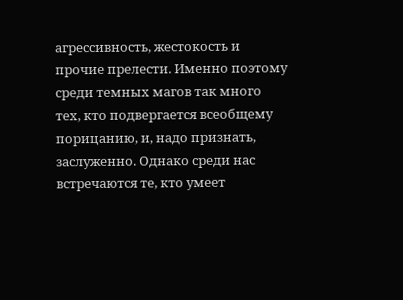агрессивность, жестокость и прочие прелести. Именно поэтому среди темных магов так много тех, кто подвергается всеобщему порицанию, и, надо признать, заслуженно. Однако среди нас встречаются те, кто умеет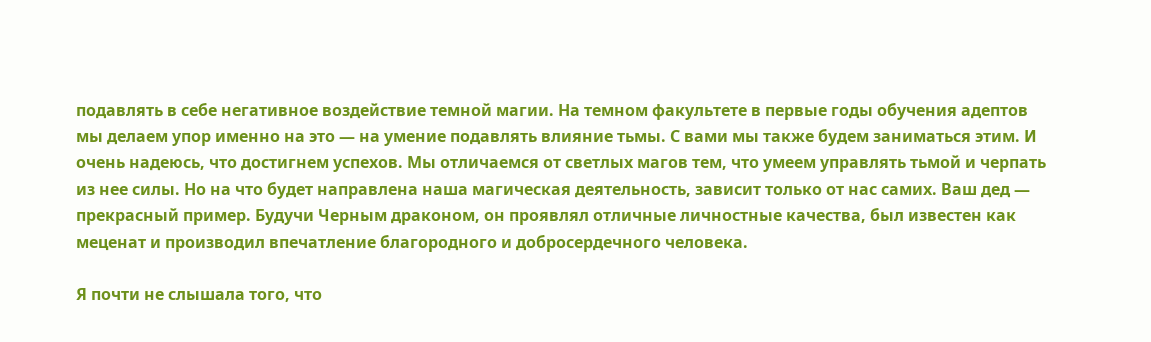подавлять в себе негативное воздействие темной магии. На темном факультете в первые годы обучения адептов мы делаем упор именно на это — на умение подавлять влияние тьмы. С вами мы также будем заниматься этим. И очень надеюсь, что достигнем успехов. Мы отличаемся от светлых магов тем, что умеем управлять тьмой и черпать из нее силы. Но на что будет направлена наша магическая деятельность, зависит только от нас самих. Ваш дед — прекрасный пример. Будучи Черным драконом, он проявлял отличные личностные качества, был известен как меценат и производил впечатление благородного и добросердечного человека.

Я почти не слышала того, что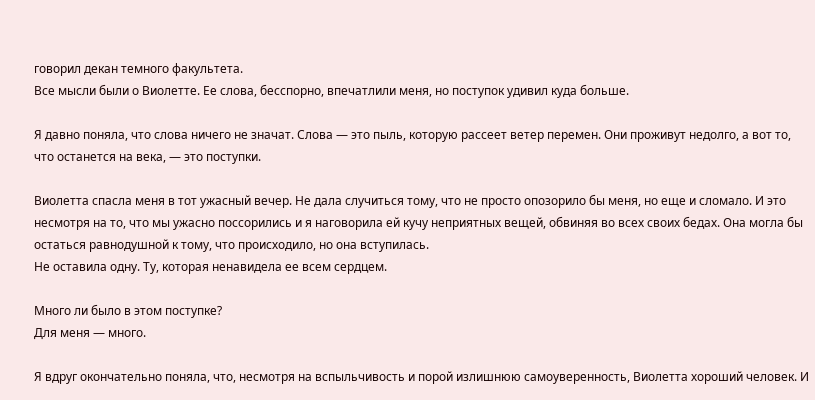говорил декан темного факультета.
Все мысли были о Виолетте. Ее слова, бесспорно, впечатлили меня, но поступок удивил куда больше.

Я давно поняла, что слова ничего не значат. Слова — это пыль, которую рассеет ветер перемен. Они проживут недолго, а вот то, что останется на века, — это поступки.

Виолетта спасла меня в тот ужасный вечер. Не дала случиться тому, что не просто опозорило бы меня, но еще и сломало. И это несмотря на то, что мы ужасно поссорились и я наговорила ей кучу неприятных вещей, обвиняя во всех своих бедах. Она могла бы остаться равнодушной к тому, что происходило, но она вступилась.
Не оставила одну. Ту, которая ненавидела ее всем сердцем.

Много ли было в этом поступке?
Для меня — много.

Я вдруг окончательно поняла, что, несмотря на вспыльчивость и порой излишнюю самоуверенность, Виолетта хороший человек. И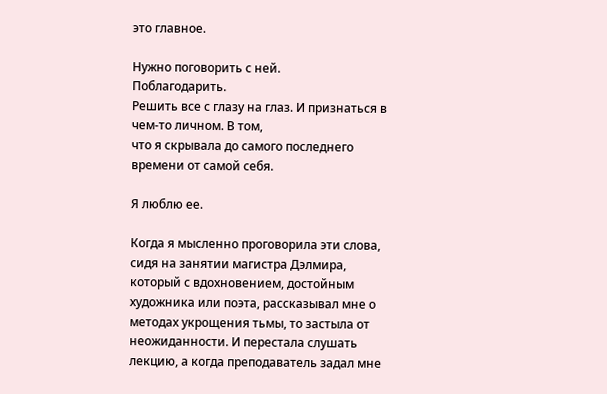это главное.

Нужно поговорить с ней.
Поблагодарить.
Решить все с глазу на глаз. И признаться в чем-то личном. В том,
что я скрывала до самого последнего времени от самой себя.

Я люблю ее.

Когда я мысленно проговорила эти слова, сидя на занятии магистра Дэлмира, который с вдохновением, достойным художника или поэта, рассказывал мне о методах укрощения тьмы, то застыла от неожиданности. И перестала слушать лекцию, а когда преподаватель задал мне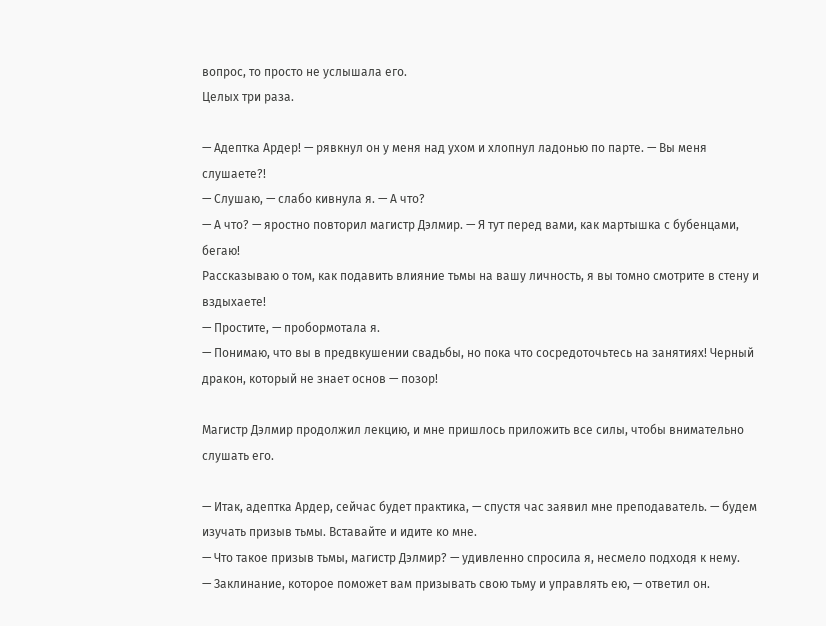вопрос, то просто не услышала его.
Целых три раза.

— Адептка Ардер! — рявкнул он у меня над ухом и хлопнул ладонью по парте. — Вы меня слушаете?!
— Слушаю, — слабо кивнула я. — А что?
— А что? — яростно повторил магистр Дэлмир. — Я тут перед вами, как мартышка с бубенцами, бегаю!
Рассказываю о том, как подавить влияние тьмы на вашу личность, я вы томно смотрите в стену и вздыхаете!
— Простите, — пробормотала я.
— Понимаю, что вы в предвкушении свадьбы, но пока что сосредоточьтесь на занятиях! Черный дракон, который не знает основ — позор!

Магистр Дэлмир продолжил лекцию, и мне пришлось приложить все силы, чтобы внимательно слушать его.

— Итак, адептка Ардер, сейчас будет практика, — спустя час заявил мне преподаватель. — будем изучать призыв тьмы. Вставайте и идите ко мне.
— Что такое призыв тьмы, магистр Дэлмир? — удивленно спросила я, несмело подходя к нему.
— Заклинание, которое поможет вам призывать свою тьму и управлять ею, — ответил он.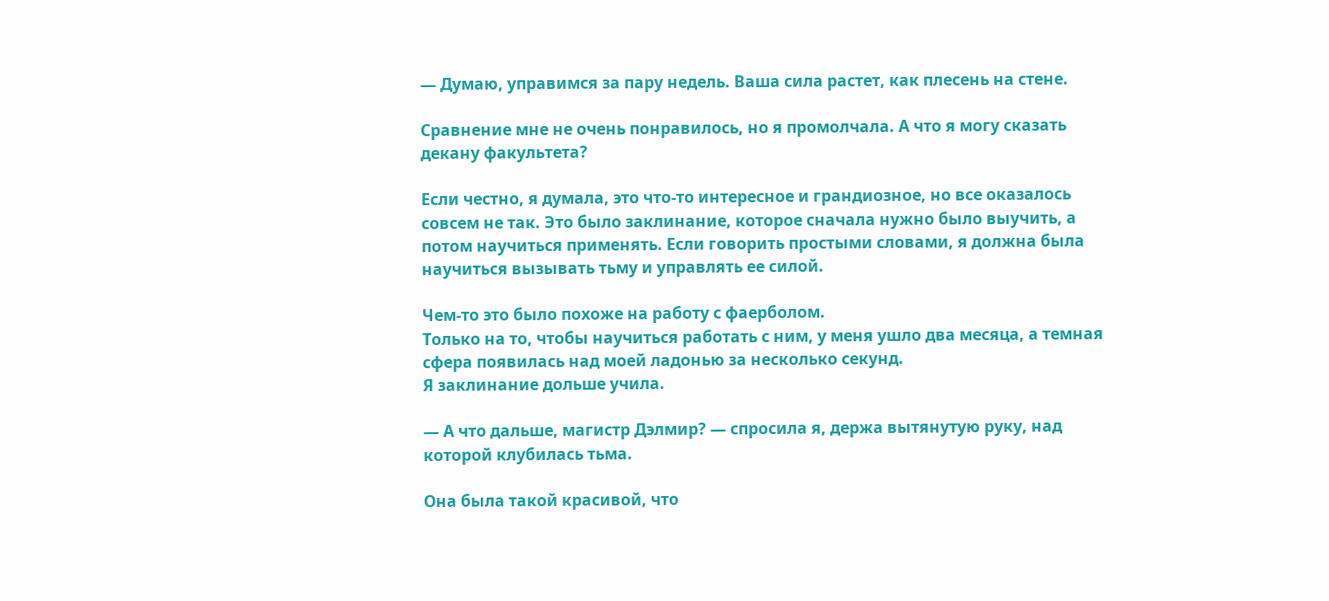— Думаю, управимся за пару недель. Ваша сила растет, как плесень на стене.

Сравнение мне не очень понравилось, но я промолчала. А что я могу сказать декану факультета?

Если честно, я думала, это что-то интересное и грандиозное, но все оказалось совсем не так. Это было заклинание, которое сначала нужно было выучить, а потом научиться применять. Если говорить простыми словами, я должна была научиться вызывать тьму и управлять ее силой.

Чем-то это было похоже на работу с фаерболом.
Только на то, чтобы научиться работать с ним, у меня ушло два месяца, а темная сфера появилась над моей ладонью за несколько секунд.
Я заклинание дольше учила.

— А что дальше, магистр Дэлмир? — спросила я, держа вытянутую руку, над которой клубилась тьма.

Она была такой красивой, что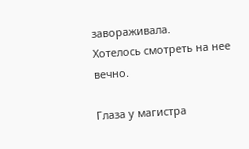завораживала.
Хотелось смотреть на нее вечно.

Глаза у магистра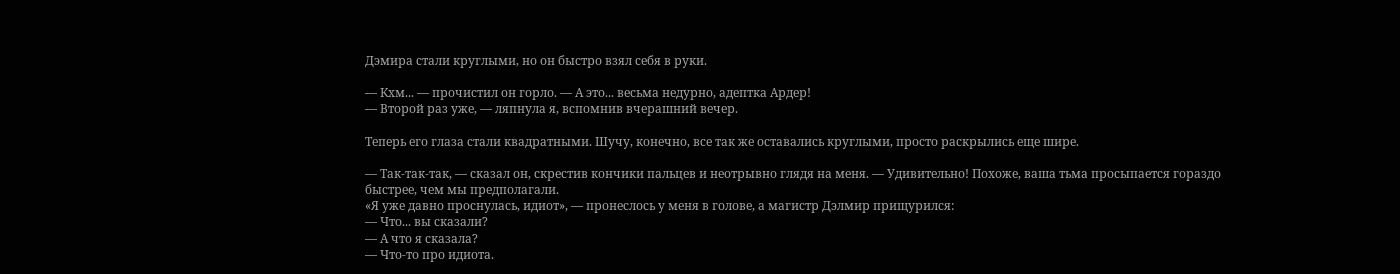Дэмира стали круглыми, но он быстро взял себя в руки.

— Кхм... — прочистил он горло. — А это... весьма недурно, адептка Ардер!
— Второй раз уже, — ляпнула я, вспомнив вчерашний вечер.

Теперь его глаза стали квадратными. Шучу, конечно, все так же оставались круглыми, просто раскрылись еще шире.

— Так-так-так, — сказал он, скрестив кончики пальцев и неотрывно глядя на меня. — Удивительно! Похоже, ваша тьма просыпается гораздо быстрее, чем мы предполагали.
«Я уже давно проснулась, идиот», — пронеслось у меня в голове, а магистр Дэлмир прищурился:
— Что... вы сказали?
— А что я сказала?
— Что-то про идиота.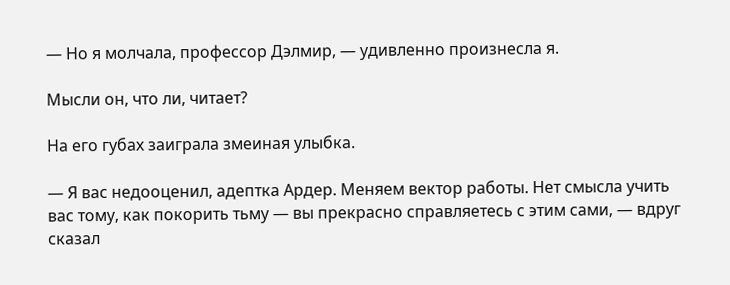— Но я молчала, профессор Дэлмир, — удивленно произнесла я.

Мысли он, что ли, читает?

На его губах заиграла змеиная улыбка.

— Я вас недооценил, адептка Ардер. Меняем вектор работы. Нет смысла учить вас тому, как покорить тьму — вы прекрасно справляетесь с этим сами, — вдруг сказал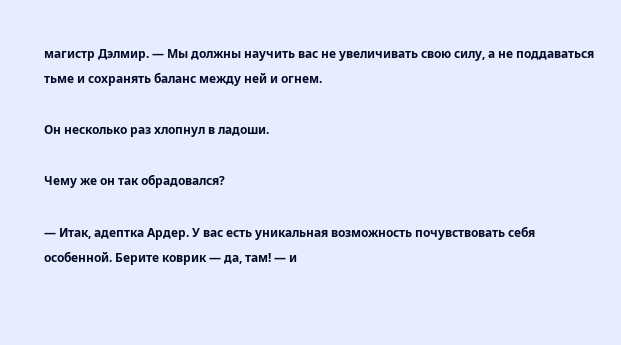магистр Дэлмир. — Мы должны научить вас не увеличивать свою силу, а не поддаваться тьме и сохранять баланс между ней и огнем.

Он несколько раз хлопнул в ладоши.

Чему же он так обрадовался?

— Итак, адептка Ардер. У вас есть уникальная возможность почувствовать себя особенной. Берите коврик — да, там! — и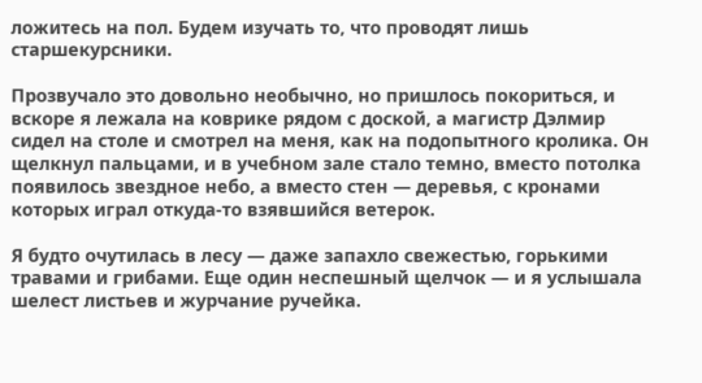ложитесь на пол. Будем изучать то, что проводят лишь старшекурсники.

Прозвучало это довольно необычно, но пришлось покориться, и вскоре я лежала на коврике рядом с доской, а магистр Дэлмир сидел на столе и смотрел на меня, как на подопытного кролика. Он щелкнул пальцами, и в учебном зале стало темно, вместо потолка появилось звездное небо, а вместо стен — деревья, с кронами которых играл откуда-то взявшийся ветерок.

Я будто очутилась в лесу — даже запахло свежестью, горькими травами и грибами. Еще один неспешный щелчок — и я услышала шелест листьев и журчание ручейка.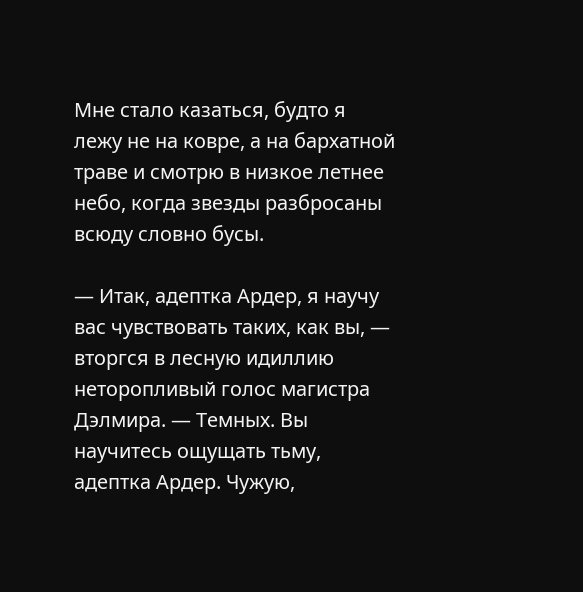Мне стало казаться, будто я лежу не на ковре, а на бархатной траве и смотрю в низкое летнее небо, когда звезды разбросаны всюду словно бусы.

— Итак, адептка Ардер, я научу вас чувствовать таких, как вы, — вторгся в лесную идиллию неторопливый голос магистра Дэлмира. — Темных. Вы научитесь ощущать тьму, адептка Ардер. Чужую,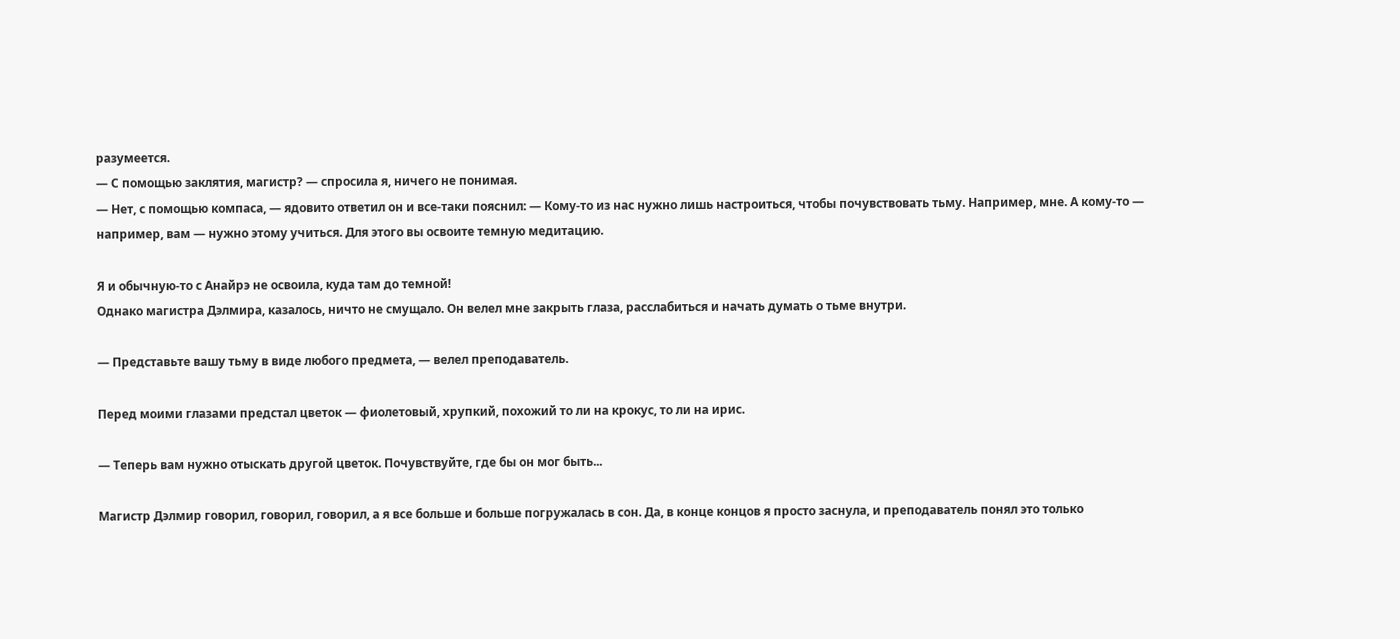разумеется.
— С помощью заклятия, магистр? — спросила я, ничего не понимая.
— Нет, с помощью компаса, — ядовито ответил он и все-таки пояснил: — Кому-то из нас нужно лишь настроиться, чтобы почувствовать тьму. Например, мне. А кому-то — например, вам — нужно этому учиться. Для этого вы освоите темную медитацию.

Я и обычную-то с Анайрэ не освоила, куда там до темной!
Однако магистра Дэлмира, казалось, ничто не смущало. Он велел мне закрыть глаза, расслабиться и начать думать о тьме внутри.

— Представьте вашу тьму в виде любого предмета, — велел преподаватель.

Перед моими глазами предстал цветок — фиолетовый, хрупкий, похожий то ли на крокус, то ли на ирис.

— Теперь вам нужно отыскать другой цветок. Почувствуйте, где бы он мог быть...

Магистр Дэлмир говорил, говорил, говорил, а я все больше и больше погружалась в сон. Да, в конце концов я просто заснула, и преподаватель понял это только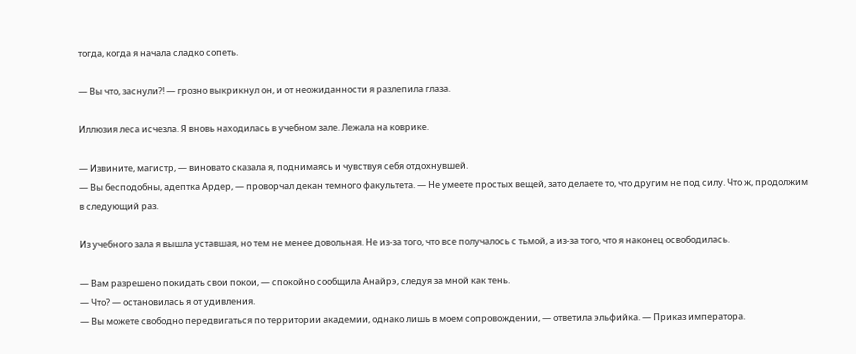тогда, когда я начала сладко сопеть.

— Вы что, заснули?! — грозно выкрикнул он, и от неожиданности я разлепила глаза.

Иллюзия леса исчезла. Я вновь находилась в учебном зале. Лежала на коврике.

— Извините, магистр, — виновато сказала я, поднимаясь и чувствуя себя отдохнувшей.
— Вы бесподобны, адептка Ардер, — проворчал декан темного факультета. — Не умеете простых вещей, зато делаете то, что другим не под силу. Что ж, продолжим в следующий раз.

Из учебного зала я вышла уставшая, но тем не менее довольная. Не из-за того, что все получалось с тьмой, а из-за того, что я наконец освободилась.

— Вам разрешено покидать свои покои, — спокойно сообщила Анайрэ, следуя за мной как тень.
— Что? — остановилась я от удивления.
— Вы можете свободно передвигаться по территории академии, однако лишь в моем сопровождении, — ответила эльфийка. — Приказ императора.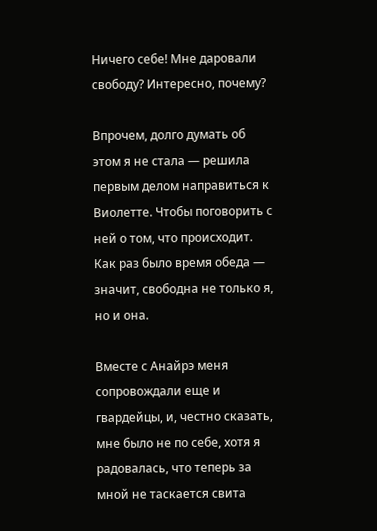Ничего себе! Мне даровали свободу? Интересно, почему?

Впрочем, долго думать об этом я не стала — решила первым делом направиться к Виолетте. Чтобы поговорить с ней о том, что происходит. Как раз было время обеда — значит, свободна не только я, но и она.

Вместе с Анайрэ меня сопровождали еще и гвардейцы, и, честно сказать, мне было не по себе, хотя я радовалась, что теперь за мной не таскается свита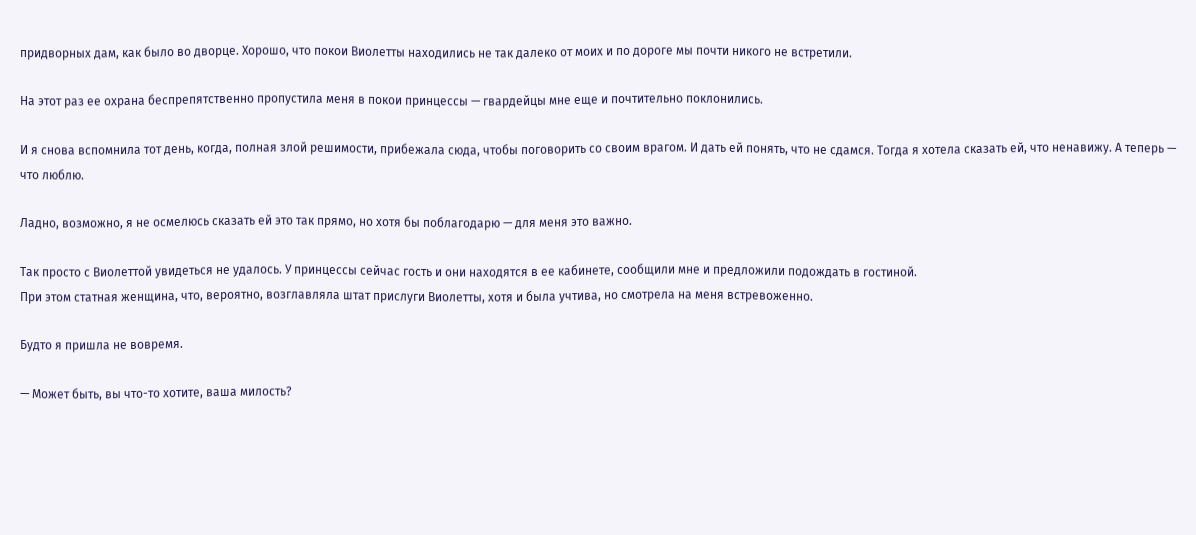придворных дам, как было во дворце. Хорошо, что покои Виолетты находились не так далеко от моих и по дороге мы почти никого не встретили.

На этот раз ее охрана беспрепятственно пропустила меня в покои принцессы — гвардейцы мне еще и почтительно поклонились.

И я снова вспомнила тот день, когда, полная злой решимости, прибежала сюда, чтобы поговорить со своим врагом. И дать ей понять, что не сдамся. Тогда я хотела сказать ей, что ненавижу. А теперь — что люблю.

Ладно, возможно, я не осмелюсь сказать ей это так прямо, но хотя бы поблагодарю — для меня это важно.

Так просто с Виолеттой увидеться не удалось. У принцессы сейчас гость и они находятся в ее кабинете, сообщили мне и предложили подождать в гостиной.
При этом статная женщина, что, вероятно, возглавляла штат прислуги Виолетты, хотя и была учтива, но смотрела на меня встревоженно.

Будто я пришла не вовремя.

— Может быть, вы что-то хотите, ваша милость?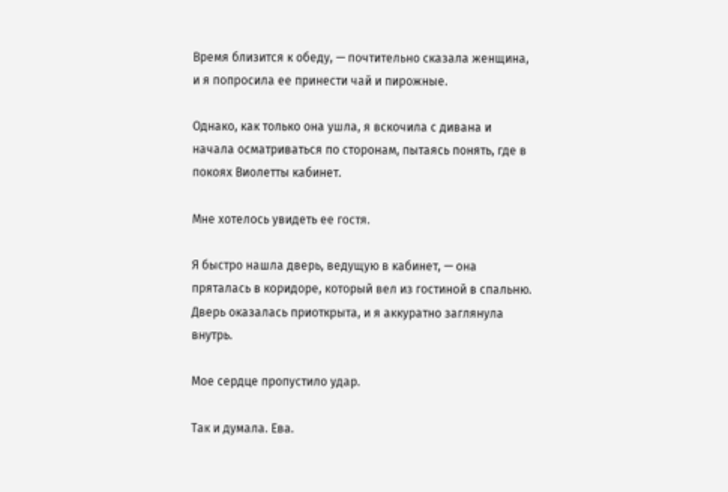Время близится к обеду, — почтительно сказала женщина, и я попросила ее принести чай и пирожные.

Однако, как только она ушла, я вскочила с дивана и начала осматриваться по сторонам, пытаясь понять, где в покоях Виолетты кабинет.

Мне хотелось увидеть ее гостя.

Я быстро нашла дверь, ведущую в кабинет, — она пряталась в коридоре, который вел из гостиной в спальню. Дверь оказалась приоткрыта, и я аккуратно заглянула внутрь.

Мое сердце пропустило удар.

Так и думала. Ева.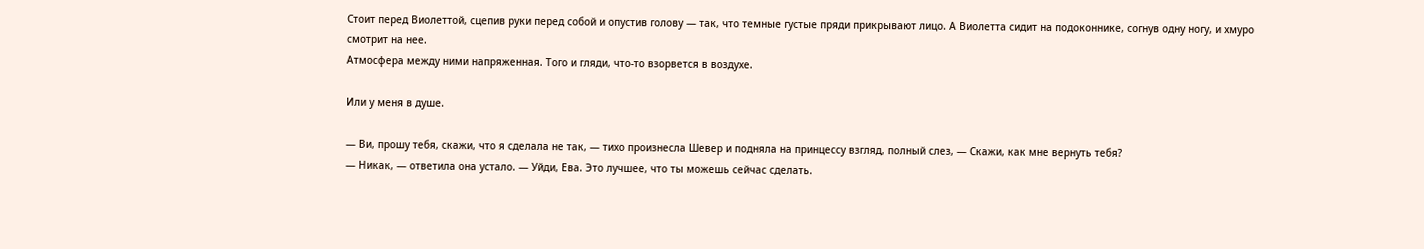Стоит перед Виолеттой, сцепив руки перед собой и опустив голову — так, что темные густые пряди прикрывают лицо. А Виолетта сидит на подоконнике, согнув одну ногу, и хмуро смотрит на нее.
Атмосфера между ними напряженная. Того и гляди, что-то взорвется в воздухе.

Или у меня в душе.

— Ви, прошу тебя, скажи, что я сделала не так, — тихо произнесла Шевер и подняла на принцессу взгляд, полный слез, — Скажи, как мне вернуть тебя?
— Никак, — ответила она устало. — Уйди, Ева. Это лучшее, что ты можешь сейчас сделать.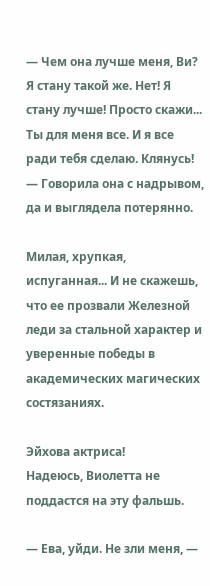— Чем она лучше меня, Ви? Я стану такой же. Нет! Я стану лучше! Просто скажи... Ты для меня все. И я все ради тебя сделаю. Клянусь! — Говорила она с надрывом, да и выглядела потерянно.

Милая, хрупкая, испуганная... И не скажешь, что ее прозвали Железной леди за стальной характер и уверенные победы в академических магических состязаниях.

Эйхова актриса!
Надеюсь, Виолетта не поддастся на эту фальшь.

— Ева, уйди. Не зли меня, —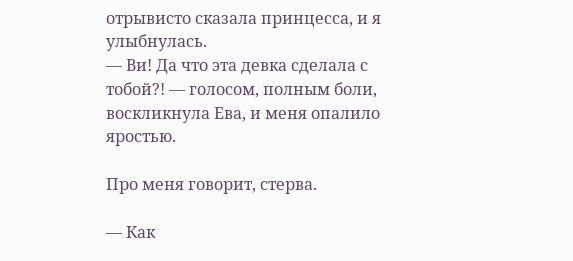отрывисто сказала принцесса, и я улыбнулась.
— Ви! Да что эта девка сделала с тобой?! — голосом, полным боли, воскликнула Ева, и меня опалило яростью.

Про меня говорит, стерва.

— Как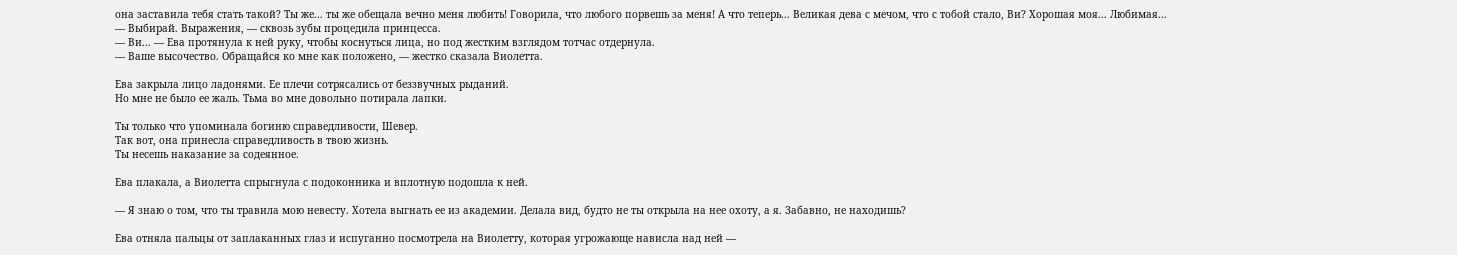она заставила тебя стать такой? Ты же... ты же обещала вечно меня любить! Говорила, что любого порвешь за меня! А что теперь... Великая дева с мечом, что с тобой стало, Ви? Хорошая моя... Любимая...
— Выбирай. Выражения, — сквозь зубы процедила принцесса.
— Ви... — Ева протянула к ней руку, чтобы коснуться лица, но под жестким взглядом тотчас отдернула.
— Ваше высочество. Обращайся ко мне как положено, — жестко сказала Виолетта.

Ева закрыла лицо ладонями. Ее плечи сотрясались от беззвучных рыданий.
Но мне не было ее жаль. Тьма во мне довольно потирала лапки.

Ты только что упоминала богиню справедливости, Шевер.
Так вот, она принесла справедливость в твою жизнь.
Ты несешь наказание за содеянное.

Ева плакала, а Виолетта спрыгнула с подоконника и вплотную подошла к ней.

— Я знаю о том, что ты травила мою невесту. Хотела выгнать ее из академии. Делала вид, будто не ты открыла на нее охоту, а я. Забавно, не находишь?

Ева отняла пальцы от заплаканных глаз и испуганно посмотрела на Виолетту, которая угрожающе нависла над ней —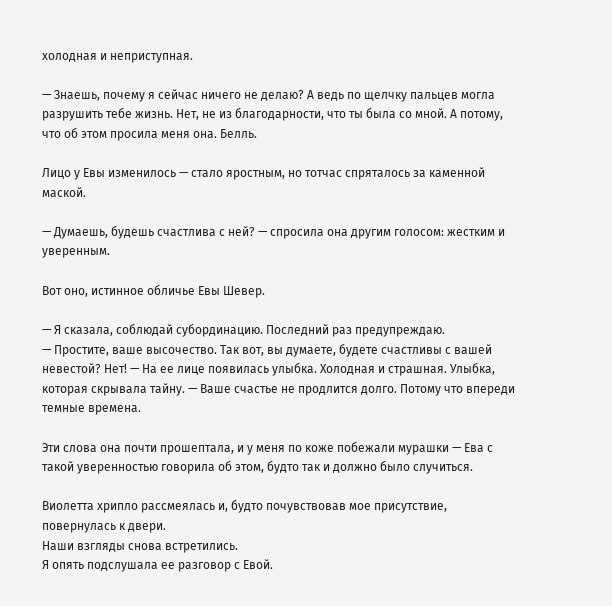холодная и неприступная.

— Знаешь, почему я сейчас ничего не делаю? А ведь по щелчку пальцев могла разрушить тебе жизнь. Нет, не из благодарности, что ты была со мной. А потому, что об этом просила меня она. Белль.

Лицо у Евы изменилось — стало яростным, но тотчас спряталось за каменной маской.

— Думаешь, будешь счастлива с ней? — спросила она другим голосом: жестким и уверенным.

Вот оно, истинное обличье Евы Шевер.

— Я сказала, соблюдай субординацию. Последний раз предупреждаю.
— Простите, ваше высочество. Так вот, вы думаете, будете счастливы с вашей невестой? Нет! — На ее лице появилась улыбка. Холодная и страшная. Улыбка, которая скрывала тайну. — Ваше счастье не продлится долго. Потому что впереди темные времена.

Эти слова она почти прошептала, и у меня по коже побежали мурашки — Ева с такой уверенностью говорила об этом, будто так и должно было случиться.

Виолетта хрипло рассмеялась и, будто почувствовав мое присутствие, повернулась к двери.
Наши взгляды снова встретились.
Я опять подслушала ее разговор с Евой.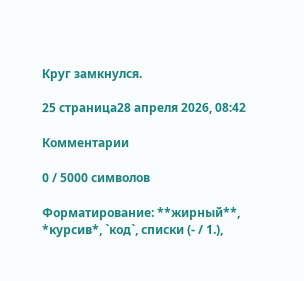Круг замкнулся.

25 страница28 апреля 2026, 08:42

Комментарии

0 / 5000 символов

Форматирование: **жирный**, *курсив*, `код`, списки (- / 1.),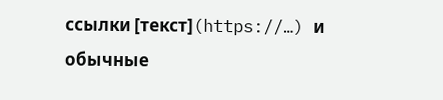ссылки [текст](https://…) и обычные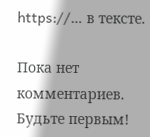https://… в тексте.

Пока нет комментариев. Будьте первым!